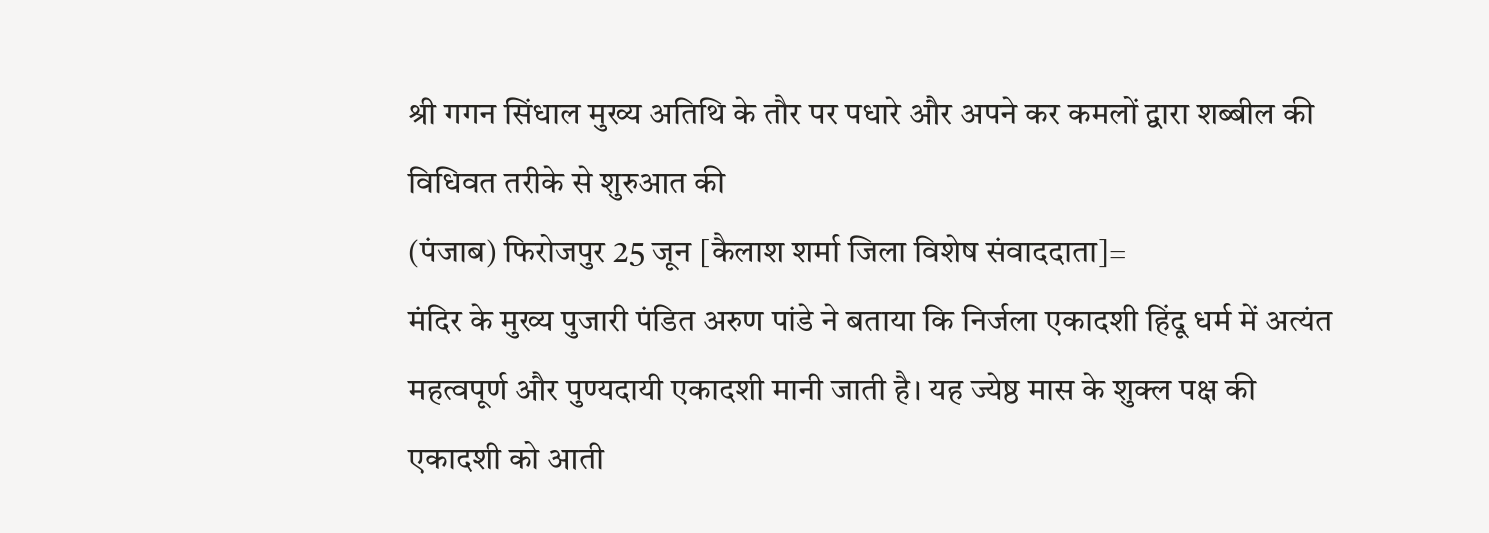श्री गगन सिंधाल मुख्य अतिथि के तौर पर पधारे और अपने कर कमलों द्वारा शब्बील की विधिवत तरीके से शुरुआत की
(पंजाब) फिरोजपुर 25 जून [कैलाश शर्मा जिला विशेष संवाददाता]=
मंदिर के मुख्य पुजारी पंडित अरुण पांडे ने बताया कि निर्जला एकादशी हिंदू धर्म में अत्यंत महत्वपूर्ण और पुण्यदायी एकादशी मानी जाती है। यह ज्येष्ठ मास के शुक्ल पक्ष की एकादशी को आती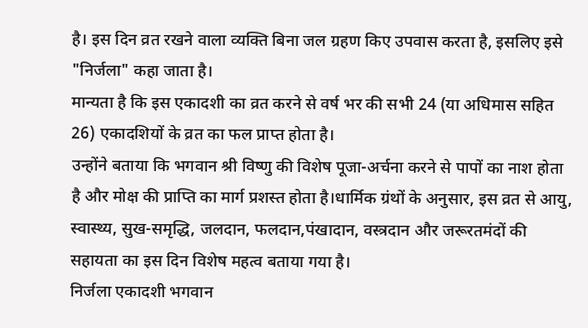है। इस दिन व्रत रखने वाला व्यक्ति बिना जल ग्रहण किए उपवास करता है, इसलिए इसे "निर्जला" कहा जाता है।
मान्यता है कि इस एकादशी का व्रत करने से वर्ष भर की सभी 24 (या अधिमास सहित 26) एकादशियों के व्रत का फल प्राप्त होता है।
उन्होंने बताया कि भगवान श्री विष्णु की विशेष पूजा-अर्चना करने से पापों का नाश होता है और मोक्ष की प्राप्ति का मार्ग प्रशस्त होता है।धार्मिक ग्रंथों के अनुसार, इस व्रत से आयु, स्वास्थ्य, सुख-समृद्धि, जलदान, फलदान,पंखादान, वस्त्रदान और जरूरतमंदों की सहायता का इस दिन विशेष महत्व बताया गया है।
निर्जला एकादशी भगवान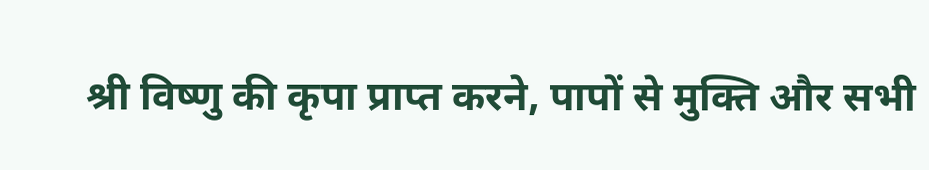श्री विष्णु की कृपा प्राप्त करने, पापों से मुक्ति और सभी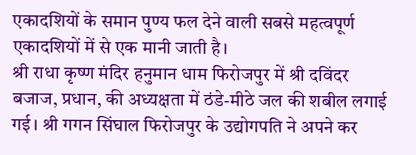एकादशियों के समान पुण्य फल देने वाली सबसे महत्वपूर्ण एकादशियों में से एक मानी जाती है।
श्री राधा कृष्ण मंदिर हनुमान धाम फिरोजपुर में श्री दविंदर बजाज, प्रधान, की अध्यक्षता में ठंडे-मीठे जल की शबील लगाई गई। श्री गगन सिंघाल फिरोजपुर के उद्योगपति ने अपने कर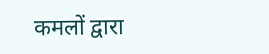कमलों द्वारा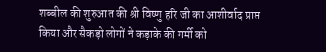शब्बील की शुरुआत की श्री विष्णु हरि जी का आशीर्वाद प्राप्त किया और सैकड़ो लोगों ने कड़ाके की गर्मी को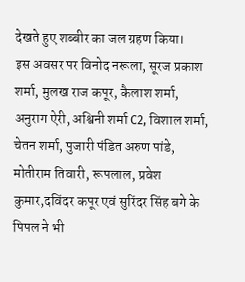देखते हुए शब्बीर का जल ग्रहण किया।
इस अवसर पर विनोद नरूला, सूरज प्रकाश शर्मा, मुलख राज कपूर, कैलाश शर्मा, अनुराग ऐरी, अश्विनी शर्मा C2, विशाल शर्मा, चेतन शर्मा, पुजारी पंडित अरुण पांडे, मोतीराम तिवारी, रूपलाल, प्रवेश कुमार,दविंदर कपूर एवं सुरिंदर सिंह बगे के पिपल ने भी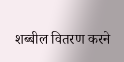शब्बील वितरण करने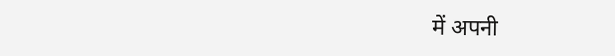में अपनी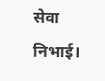सेवा निभाई।